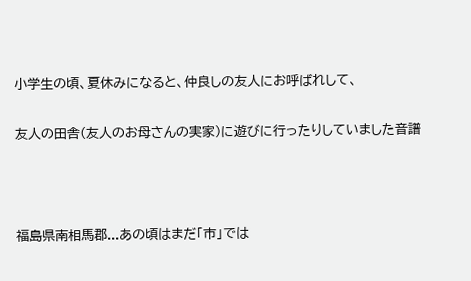小学生の頃、夏休みになると、仲良しの友人にお呼ばれして、

友人の田舎(友人のお母さんの実家)に遊びに行ったりしていました音譜



福島県南相馬郡...あの頃はまだ「市」では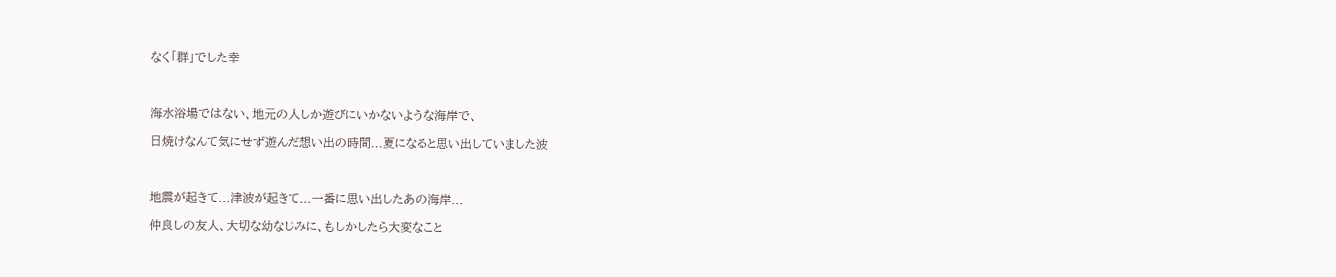なく「群」でした幸



海水浴場ではない、地元の人しか遊びにいかないような海岸で、

日焼けなんて気にせず遊んだ想い出の時間...夏になると思い出していました波



地震が起きて...津波が起きて...一番に思い出したあの海岸...

仲良しの友人、大切な幼なじみに、もしかしたら大変なこと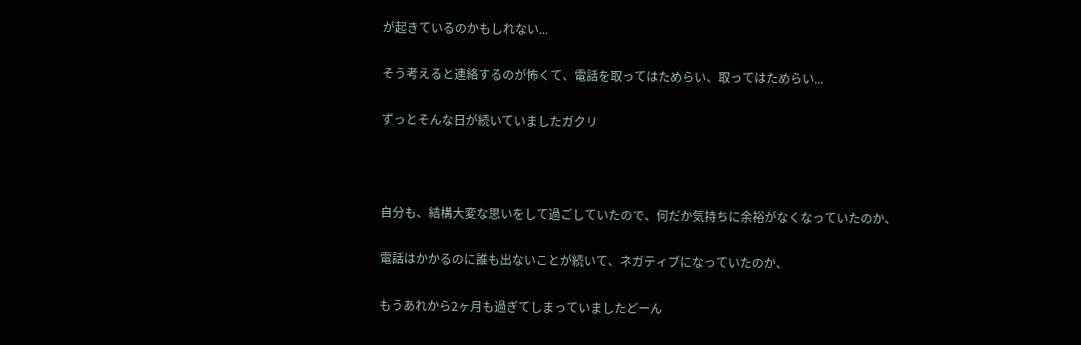が起きているのかもしれない...

そう考えると連絡するのが怖くて、電話を取ってはためらい、取ってはためらい...

ずっとそんな日が続いていましたガクリ



自分も、結構大変な思いをして過ごしていたので、何だか気持ちに余裕がなくなっていたのか、

電話はかかるのに誰も出ないことが続いて、ネガティブになっていたのか、

もうあれから2ヶ月も過ぎてしまっていましたどーん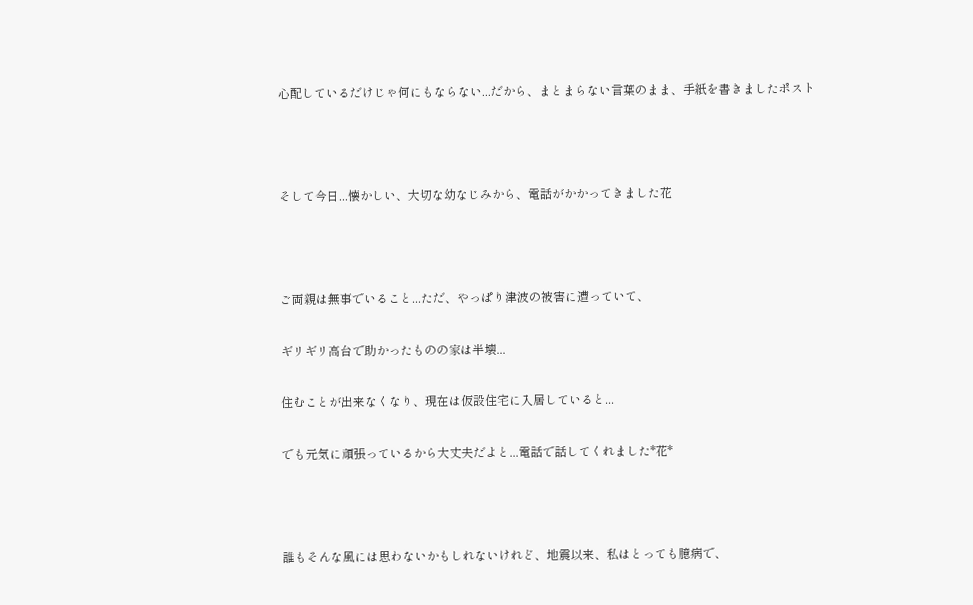心配しているだけじゃ何にもならない...だから、まとまらない言葉のまま、手紙を書きましたポスト



そして今日...懐かしい、大切な幼なじみから、電話がかかってきました花



ご両親は無事でいること...ただ、やっぱり津波の被害に遭っていて、

ギリギリ高台で助かったものの家は半壊...

住むことが出来なくなり、現在は仮設住宅に入居していると...

でも元気に頑張っているから大丈夫だよと...電話で話してくれました*花*



誰もそんな風には思わないかもしれないけれど、地震以来、私はとっても臆病で、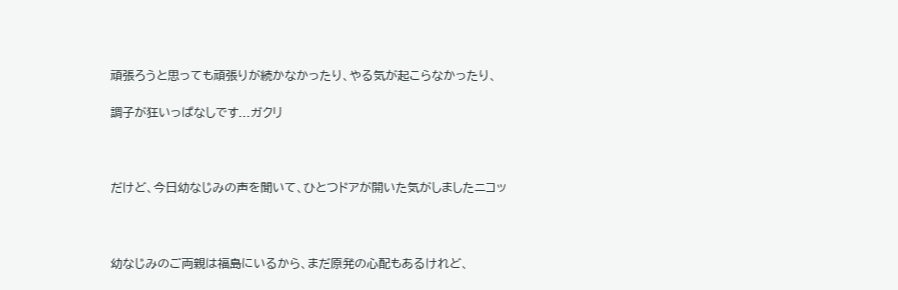頑張ろうと思っても頑張りが続かなかったり、やる気が起こらなかったり、

調子が狂いっぱなしです...ガクリ



だけど、今日幼なじみの声を聞いて、ひとつドアが開いた気がしましたニコッ



幼なじみのご両親は福島にいるから、まだ原発の心配もあるけれど、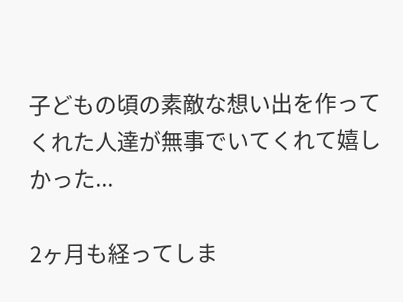子どもの頃の素敵な想い出を作ってくれた人達が無事でいてくれて嬉しかった...

2ヶ月も経ってしま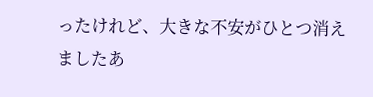ったけれど、大きな不安がひとつ消えましたあ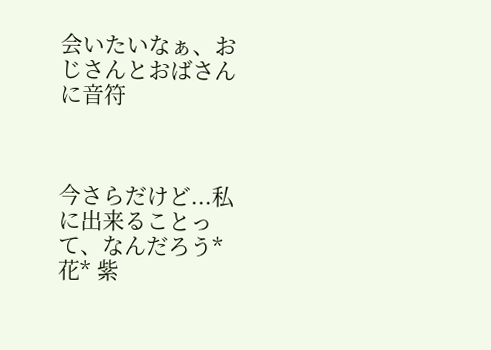会いたいなぁ、おじさんとおばさんに音符



今さらだけど...私に出来ることって、なんだろう*花* 紫